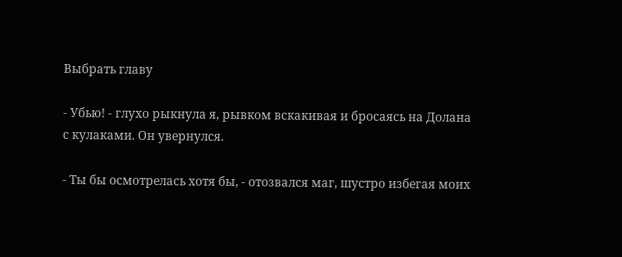Выбрать главу

- Убью! - глухо рыкнула я, рывком вскакивая и бросаясь на Долана с кулаками. Он увернулся.

- Ты бы осмотрелась хотя бы, - отозвался маг, шустро избегая моих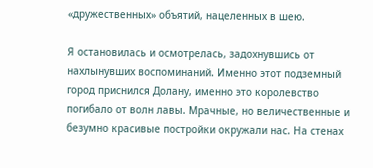«дружественных» объятий, нацеленных в шею.

Я остановилась и осмотрелась, задохнувшись от нахлынувших воспоминаний. Именно этот подземный город приснился Долану, именно это королевство погибало от волн лавы. Мрачные, но величественные и безумно красивые постройки окружали нас. На стенах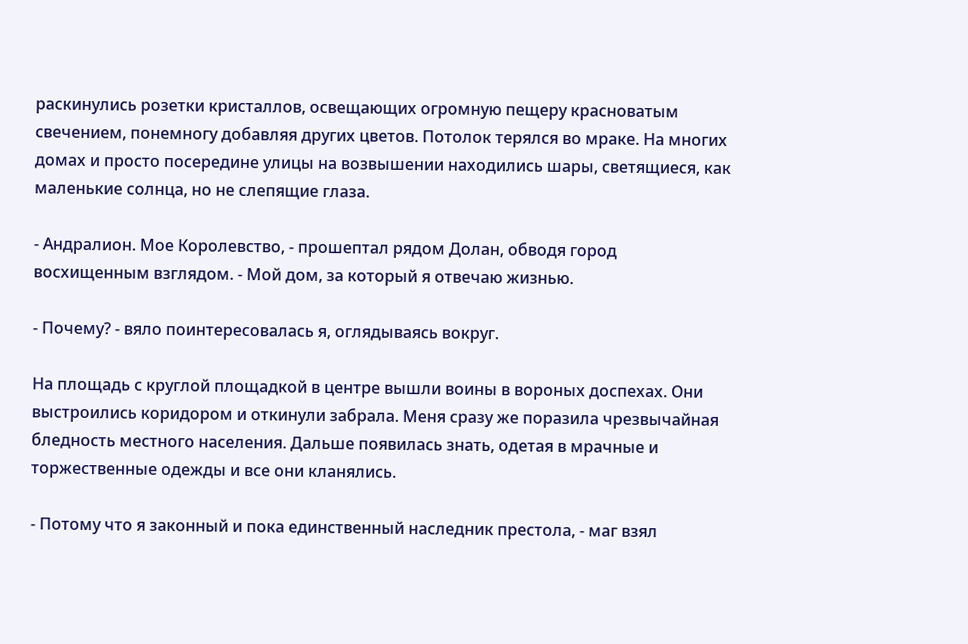раскинулись розетки кристаллов, освещающих огромную пещеру красноватым свечением, понемногу добавляя других цветов. Потолок терялся во мраке. На многих домах и просто посередине улицы на возвышении находились шары, светящиеся, как маленькие солнца, но не слепящие глаза.

- Андралион. Мое Королевство, - прошептал рядом Долан, обводя город восхищенным взглядом. - Мой дом, за который я отвечаю жизнью.

- Почему? - вяло поинтересовалась я, оглядываясь вокруг.

На площадь с круглой площадкой в центре вышли воины в вороных доспехах. Они выстроились коридором и откинули забрала. Меня сразу же поразила чрезвычайная бледность местного населения. Дальше появилась знать, одетая в мрачные и торжественные одежды и все они кланялись.

- Потому что я законный и пока единственный наследник престола, - маг взял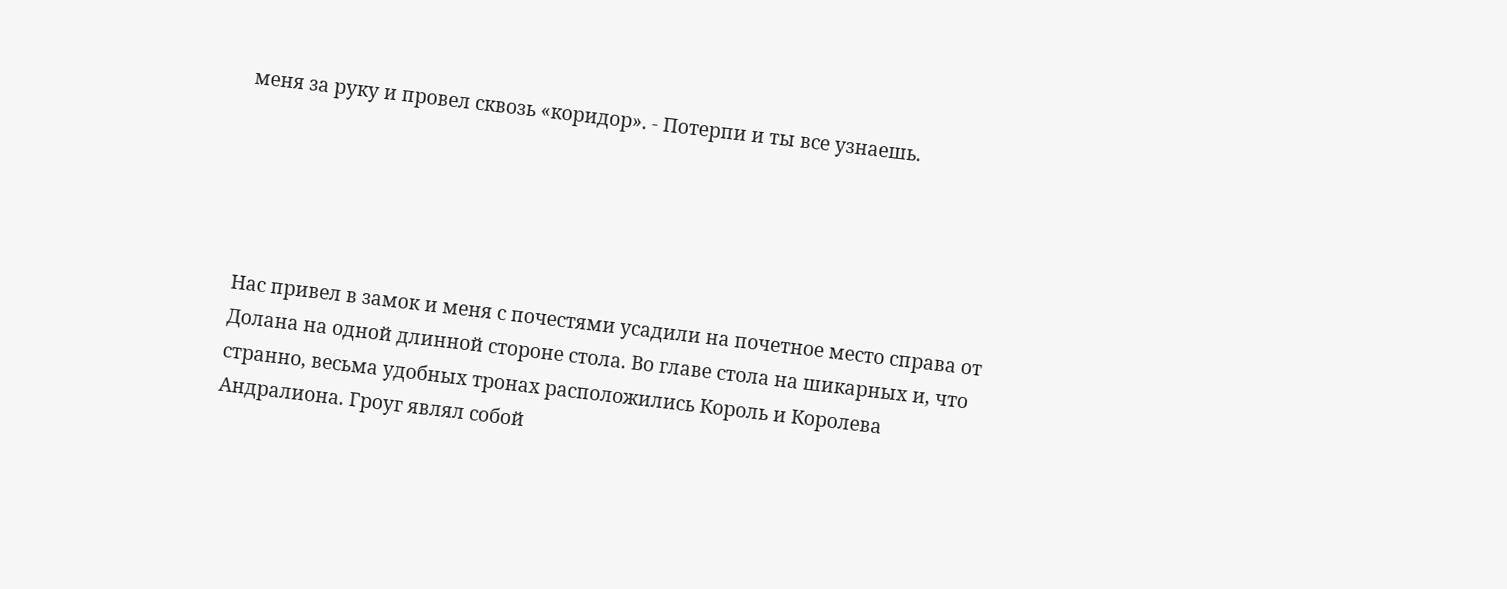меня за руку и провел сквозь «коридор». - Потерпи и ты все узнаешь.





Нас привел в замок и меня с почестями усадили на почетное место справа от Долана на одной длинной стороне стола. Во главе стола на шикарных и, что странно, весьма удобных тронах расположились Король и Королева Андралиона. Гроуг являл собой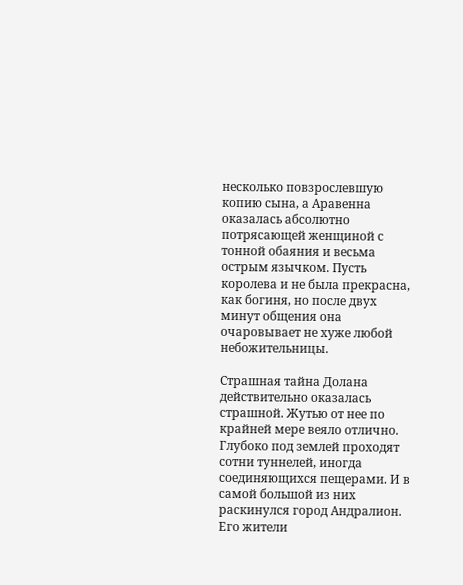несколько повзрослевшую копию сына, а Аравенна оказалась абсолютно потрясающей женщиной с тонной обаяния и весьма острым язычком. Пусть королева и не была прекрасна, как богиня, но после двух минут общения она очаровывает не хуже любой небожительницы.

Страшная тайна Долана действительно оказалась страшной. Жутью от нее по крайней мере веяло отлично. Глубоко под землей проходят сотни туннелей, иногда соединяющихся пещерами. И в самой большой из них раскинулся город Андралион. Его жители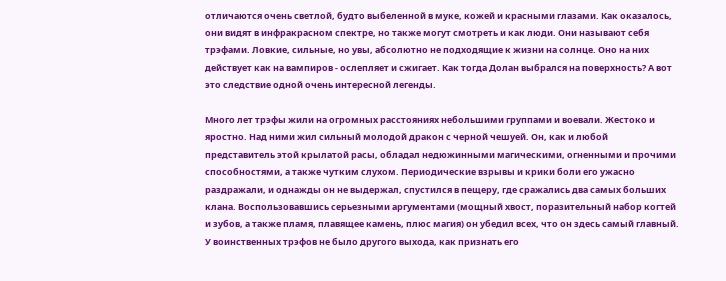отличаются очень светлой, будто выбеленной в муке, кожей и красными глазами. Как оказалось, они видят в инфракрасном спектре, но также могут смотреть и как люди. Они называют себя трэфами. Ловкие, сильные, но увы, абсолютно не подходящие к жизни на солнце. Оно на них действует как на вампиров - ослепляет и сжигает. Как тогда Долан выбрался на поверхность? А вот это следствие одной очень интересной легенды.

Много лет трэфы жили на огромных расстояниях небольшими группами и воевали. Жестоко и яростно. Над ними жил сильный молодой дракон с черной чешуей. Он, как и любой представитель этой крылатой расы, обладал недюжинными магическими, огненными и прочими способностями, а также чутким слухом. Периодические взрывы и крики боли его ужасно раздражали, и однажды он не выдержал, спустился в пещеру, где сражались два самых больших клана. Воспользовавшись серьезными аргументами (мощный хвост, поразительный набор когтей и зубов, а также пламя, плавящее камень, плюс магия) он убедил всех, что он здесь самый главный. У воинственных трэфов не было другого выхода, как признать его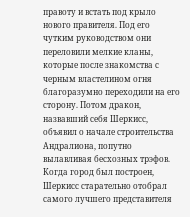правоту и встать под крыло нового правителя. Под его чутким руководством они переловили мелкие кланы, которые после знакомства с черным властелином огня благоразумно переходили на его сторону. Потом дракон, назвавший себя Шеркисс, объявил о начале строительства Андралиона, попутно вылавливая бесхозных трэфов. Когда город был построен, Шеркисс старательно отобрал самого лучшего представителя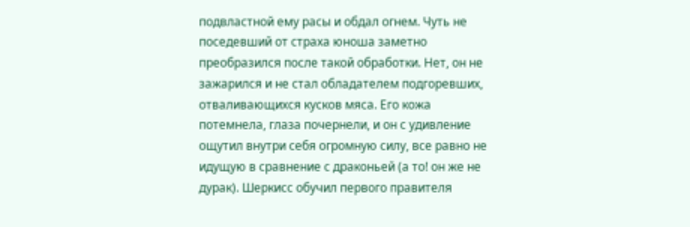подвластной ему расы и обдал огнем. Чуть не поседевший от страха юноша заметно преобразился после такой обработки. Нет, он не зажарился и не стал обладателем подгоревших, отваливающихся кусков мяса. Его кожа потемнела, глаза почернели, и он с удивление ощутил внутри себя огромную силу, все равно не идущую в сравнение с драконьей (а то! он же не дурак). Шеркисс обучил первого правителя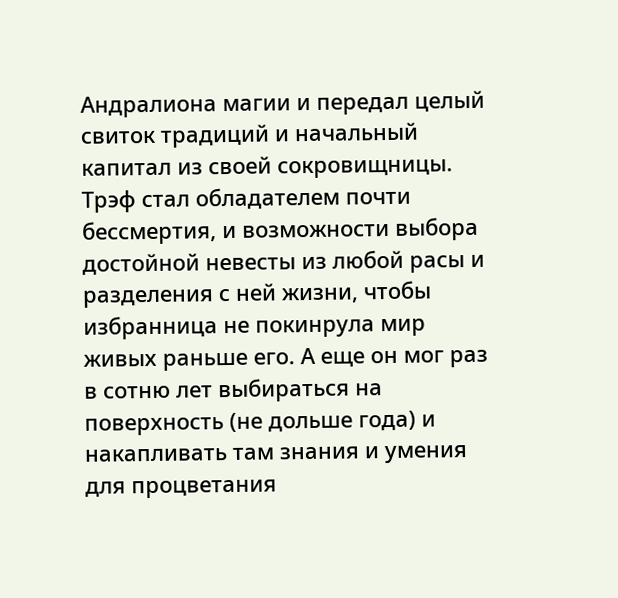Андралиона магии и передал целый свиток традиций и начальный капитал из своей сокровищницы. Трэф стал обладателем почти бессмертия, и возможности выбора достойной невесты из любой расы и разделения с ней жизни, чтобы избранница не покинрула мир живых раньше его. А еще он мог раз в сотню лет выбираться на поверхность (не дольше года) и накапливать там знания и умения для процветания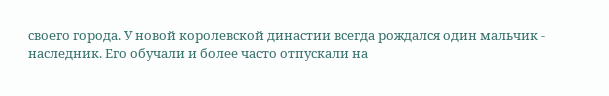своего города. У новой королевской династии всегда рождался один мальчик - наследник. Его обучали и более часто отпускали на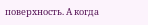поверхность. А когда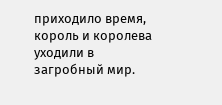приходило время, король и королева уходили в загробный мир.